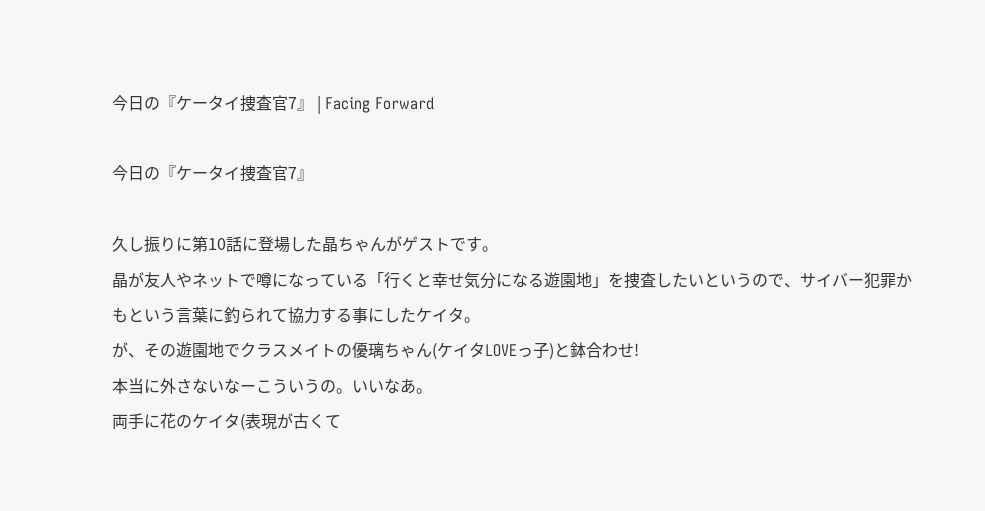今日の『ケータイ捜査官7』 | Facing Forward

今日の『ケータイ捜査官7』

久し振りに第10話に登場した晶ちゃんがゲストです。
晶が友人やネットで噂になっている「行くと幸せ気分になる遊園地」を捜査したいというので、サイバー犯罪かもという言葉に釣られて協力する事にしたケイタ。
が、その遊園地でクラスメイトの優璃ちゃん(ケイタLOVEっ子)と鉢合わせ!
本当に外さないなーこういうの。いいなあ。
両手に花のケイタ(表現が古くて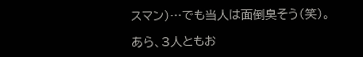スマン)…でも当人は面倒臭そう(笑)。

あら、3人ともお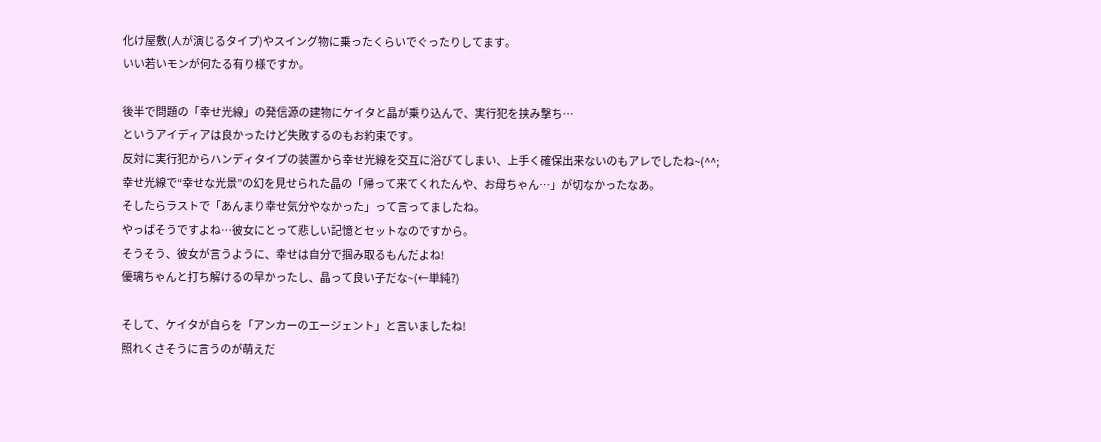化け屋敷(人が演じるタイプ)やスイング物に乗ったくらいでぐったりしてます。
いい若いモンが何たる有り様ですか。

後半で問題の「幸せ光線」の発信源の建物にケイタと晶が乗り込んで、実行犯を挟み撃ち…
というアイディアは良かったけど失敗するのもお約束です。
反対に実行犯からハンディタイプの装置から幸せ光線を交互に浴びてしまい、上手く確保出来ないのもアレでしたね~(^^;
幸せ光線で“幸せな光景”の幻を見せられた晶の「帰って来てくれたんや、お母ちゃん…」が切なかったなあ。
そしたらラストで「あんまり幸せ気分やなかった」って言ってましたね。
やっぱそうですよね…彼女にとって悲しい記憶とセットなのですから。
そうそう、彼女が言うように、幸せは自分で掴み取るもんだよね!
優璃ちゃんと打ち解けるの早かったし、晶って良い子だな~(←単純?)

そして、ケイタが自らを「アンカーのエージェント」と言いましたね!
照れくさそうに言うのが萌えだ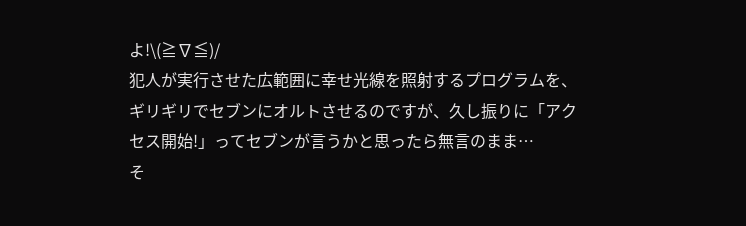よ!\(≧∇≦)/
犯人が実行させた広範囲に幸せ光線を照射するプログラムを、ギリギリでセブンにオルトさせるのですが、久し振りに「アクセス開始!」ってセブンが言うかと思ったら無言のまま…
そ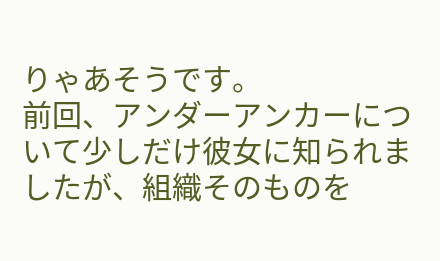りゃあそうです。
前回、アンダーアンカーについて少しだけ彼女に知られましたが、組織そのものを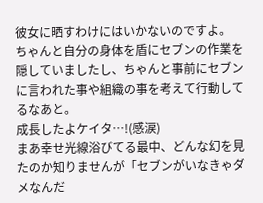彼女に晒すわけにはいかないのですよ。
ちゃんと自分の身体を盾にセブンの作業を隠していましたし、ちゃんと事前にセブンに言われた事や組織の事を考えて行動してるなあと。
成長したよケイタ…!(感涙)
まあ幸せ光線浴びてる最中、どんな幻を見たのか知りませんが「セブンがいなきゃダメなんだ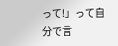って!」って自分で言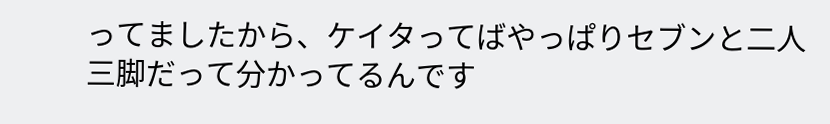ってましたから、ケイタってばやっぱりセブンと二人三脚だって分かってるんです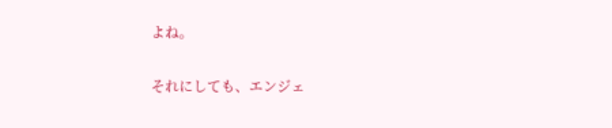よね。

それにしても、エンジェ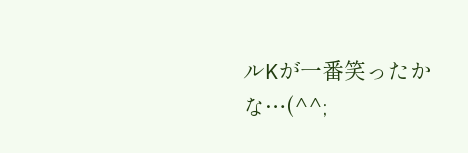ルKが一番笑ったかな…(^^;